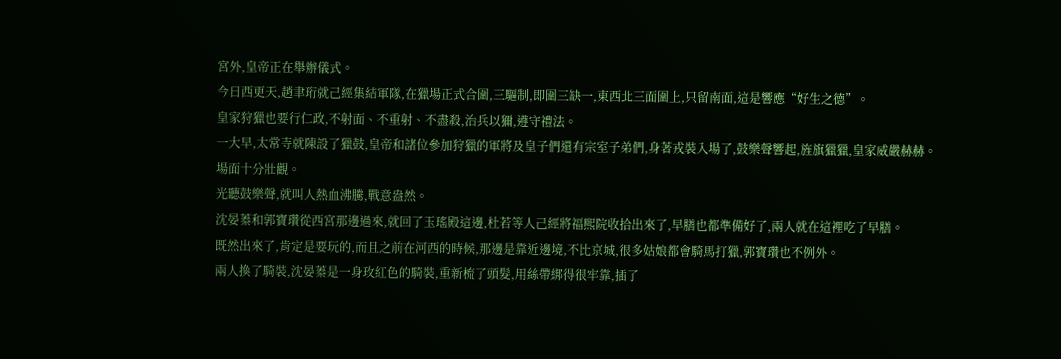宮外,皇帝正在舉辦儀式。
今日西更天,趙聿珩就己經集結軍隊,在獵場正式合圍,三驅制,即圍三缺一,東西北三面圍上,只留南面,這是響應“好生之德”。
皇家狩獵也要行仁政,不射面、不重射、不盡殺,治兵以獮,遵守禮法。
一大早,太常寺就陳設了獵鼓,皇帝和諸位參加狩獵的軍將及皇子們還有宗室子弟們,身著戎裝入場了,鼓樂聲響起,旌旗獵獵,皇家威嚴赫赫。
場面十分壯觀。
光聽鼓樂聲,就叫人熱血沸騰,戰意盎然。
沈晏蓁和郭寶瓚從西宮那邊過來,就回了玉瑤殿這邊,杜若等人己經將福熙院收拾出來了,早膳也都準備好了,兩人就在這裡吃了早膳。
既然出來了,肯定是要玩的,而且之前在河西的時候,那邊是靠近邊境,不比京城,很多姑娘都會騎馬打獵,郭寶瓚也不例外。
兩人換了騎裝,沈晏蓁是一身玫紅色的騎裝,重新梳了頭髮,用絲帶綁得很牢靠,插了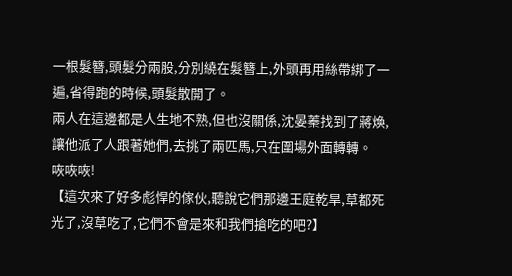一根髮簪,頭髮分兩股,分別繞在髮簪上,外頭再用絲帶綁了一遍,省得跑的時候,頭髮散開了。
兩人在這邊都是人生地不熟,但也沒關係,沈晏蓁找到了蔣煥,讓他派了人跟著她們,去挑了兩匹馬,只在圍場外面轉轉。
咴咴咴!
【這次來了好多彪悍的傢伙,聽說它們那邊王庭乾旱,草都死光了,沒草吃了,它們不會是來和我們搶吃的吧?】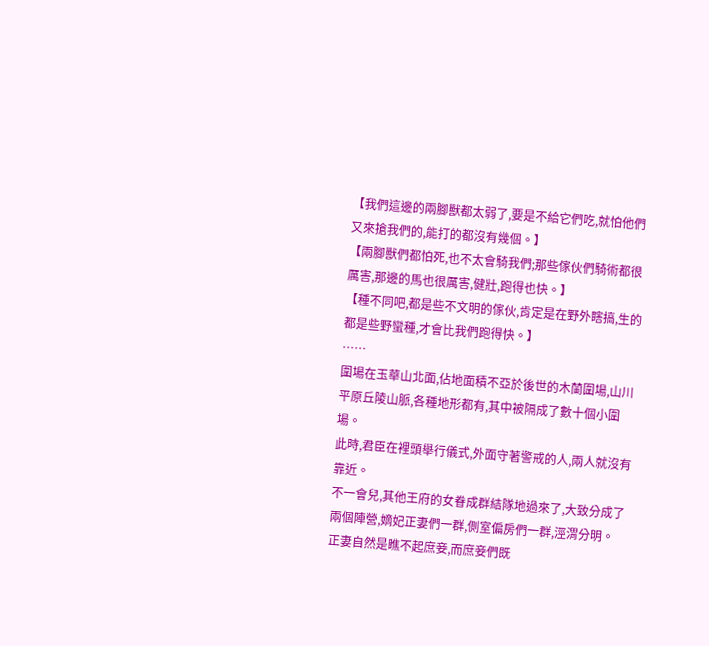【我們這邊的兩腳獸都太弱了,要是不給它們吃,就怕他們又來搶我們的,能打的都沒有幾個。】
【兩腳獸們都怕死,也不太會騎我們;那些傢伙們騎術都很厲害,那邊的馬也很厲害,健壯,跑得也快。】
【種不同吧,都是些不文明的傢伙,肯定是在野外瞎搞,生的都是些野蠻種,才會比我們跑得快。】
……
圍場在玉華山北面,佔地面積不亞於後世的木蘭圍場,山川平原丘陵山脈,各種地形都有,其中被隔成了數十個小圍場。
此時,君臣在裡頭舉行儀式,外面守著警戒的人,兩人就沒有靠近。
不一會兒,其他王府的女眷成群結隊地過來了,大致分成了兩個陣營,嫡妃正妻們一群,側室偏房們一群,涇渭分明。
正妻自然是瞧不起庶妾,而庶妾們既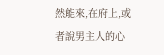然能來,在府上,或者說男主人的心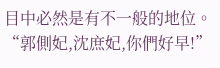目中必然是有不一般的地位。
“郭側妃,沈庶妃,你們好早!”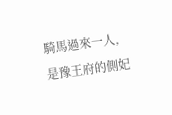騎馬過來一人,是豫王府的側妃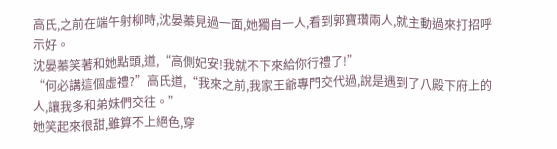高氏,之前在端午射柳時,沈晏蓁見過一面,她獨自一人,看到郭寶瓚兩人,就主動過來打招呼示好。
沈晏蓁笑著和她點頭,道,“高側妃安!我就不下來給你行禮了!”
“何必講這個虛禮?”高氏道,“我來之前,我家王爺專門交代過,說是遇到了八殿下府上的人,讓我多和弟妹們交往。”
她笑起來很甜,雖算不上絕色,穿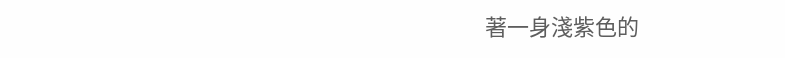著一身淺紫色的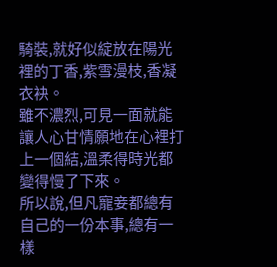騎裝,就好似綻放在陽光裡的丁香,紫雪漫枝,香凝衣袂。
雖不濃烈,可見一面就能讓人心甘情願地在心裡打上一個結,溫柔得時光都變得慢了下來。
所以說,但凡寵妾都總有自己的一份本事,總有一樣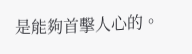是能夠首擊人心的。